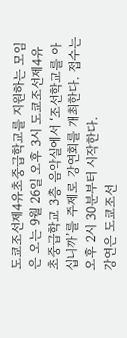도쿄조선제4유초중급학교를 지원하는 모임은 오는 9월 26일 오후 3시 도쿄조선제4유초중급학교 3층 음악실에서 ‘조선학교를 아십니까’를 주제로 강연회를 개최한다. 접수는 오후 2시 30분부터 시작한다.
강연은 도쿄조선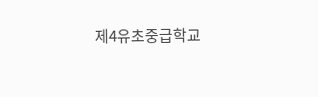제4유초중급학교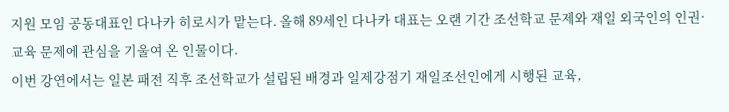지원 모임 공동대표인 다나카 히로시가 맡는다. 올해 89세인 다나카 대표는 오랜 기간 조선학교 문제와 재일 외국인의 인권·교육 문제에 관심을 기울여 온 인물이다.
이번 강연에서는 일본 패전 직후 조선학교가 설립된 배경과 일제강점기 재일조선인에게 시행된 교육,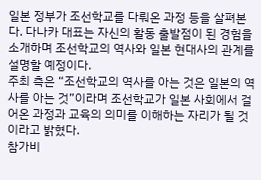일본 정부가 조선학교를 다뤄온 과정 등을 살펴본다. 다나카 대표는 자신의 활동 출발점이 된 경험을 소개하며 조선학교의 역사와 일본 현대사의 관계를 설명할 예정이다.
주최 측은 “조선학교의 역사를 아는 것은 일본의 역사를 아는 것”이라며 조선학교가 일본 사회에서 걸어온 과정과 교육의 의미를 이해하는 자리가 될 것이라고 밝혔다.
참가비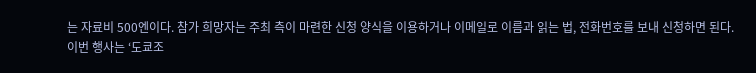는 자료비 500엔이다. 참가 희망자는 주최 측이 마련한 신청 양식을 이용하거나 이메일로 이름과 읽는 법, 전화번호를 보내 신청하면 된다.
이번 행사는 ‘도쿄조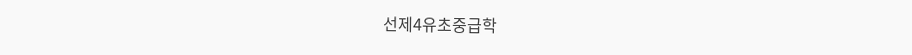선제4유초중급학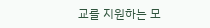교를 지원하는 모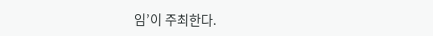임’이 주최한다.